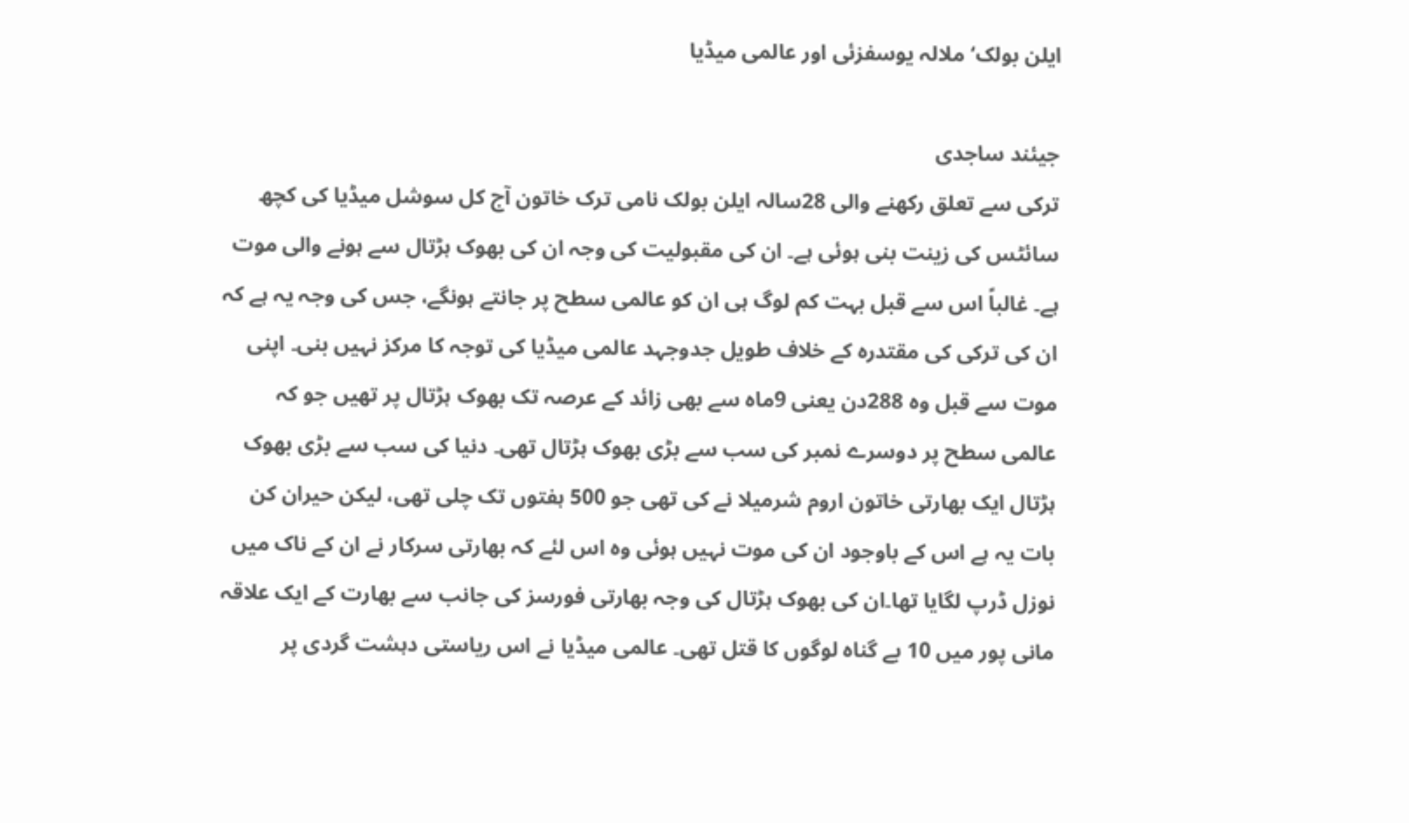ایلن بولک‘ ملالہ یوسفزئی اور عالمی میڈیا

جیئند ساجدی
ترکی سے تعلق رکھنے والی 28سالہ ایلن بولک نامی ترک خاتون آج کل سوشل میڈیا کی کچھ سائٹس کی زینت بنی ہوئی ہے۔ ان کی مقبولیت کی وجہ ان کی بھوک ہڑتال سے ہونے والی موت ہے۔ غالباً اس سے قبل بہت کم لوگ ہی ان کو عالمی سطح پر جانتے ہونگے، جس کی وجہ یہ ہے کہ ان کی ترکی کی مقتدرہ کے خلاف طویل جدوجہد عالمی میڈیا کی توجہ کا مرکز نہیں بنی۔ اپنی موت سے قبل وہ 288دن یعنی 9ماہ سے بھی زائد کے عرصہ تک بھوک ہڑتال پر تھیں جو کہ عالمی سطح پر دوسرے نمبر کی سب سے بڑی بھوک ہڑتال تھی۔ دنیا کی سب سے بڑی بھوک ہڑتال ایک بھارتی خاتون اروم شرمیلا نے کی تھی جو 500 ہفتوں تک چلی تھی، لیکن حیران کن بات یہ ہے اس کے باوجود ان کی موت نہیں ہوئی وہ اس لئے کہ بھارتی سرکار نے ان کے ناک میں نوزل ڈرپ لگایا تھا۔ان کی بھوک ہڑتال کی وجہ بھارتی فورسز کی جانب سے بھارت کے ایک علاقہ مانی پور میں 10 بے گناہ لوگوں کا قتل تھی۔ عالمی میڈیا نے اس ریاستی دہشت گردی پر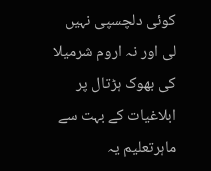کوئی دلچسپی نہیں لی اور نہ اروم شرمیلا کی بھوک ہڑتال پر ابلاغیات کے بہت سے ماہرتعلیم یہ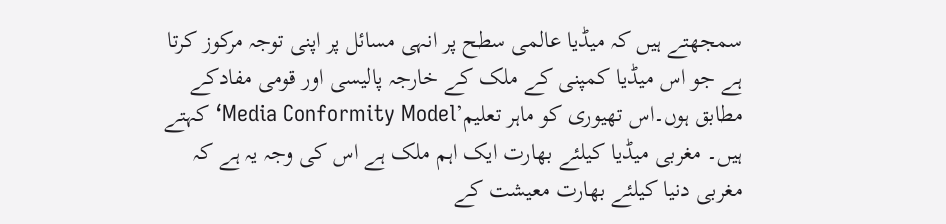سمجھتے ہیں کہ میڈیا عالمی سطح پر انہی مسائل پر اپنی توجہ مرکوز کرتا ہے جو اس میڈیا کمپنی کے ملک کے خارجہ پالیسی اور قومی مفادکے مطابق ہوں۔اس تھیوری کو ماہر تعلیم’Media Conformity Model‘ کہتے ہیں۔ مغربی میڈیا کیلئے بھارت ایک اہم ملک ہے اس کی وجہ یہ ہے کہ مغربی دنیا کیلئے بھارت معیشت کے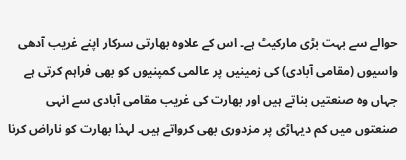حوالے سے بہت بڑی مارکیٹ ہے۔ اس کے علاوہ بھارتی سرکار اپنے غریب آدھی واسیوں (مقامی آبادی) کی زمینیں پر عالمی کمپنیوں کو بھی فراہم کرتی ہے جہاں وہ صنعتیں بناتے ہیں اور بھارت کی غریب مقامی آبادی سے انہی صنعتوں میں کم دیہاڑی پر مزدوری بھی کرواتے ہیں۔ لہذا بھارت کو ناراض کرنا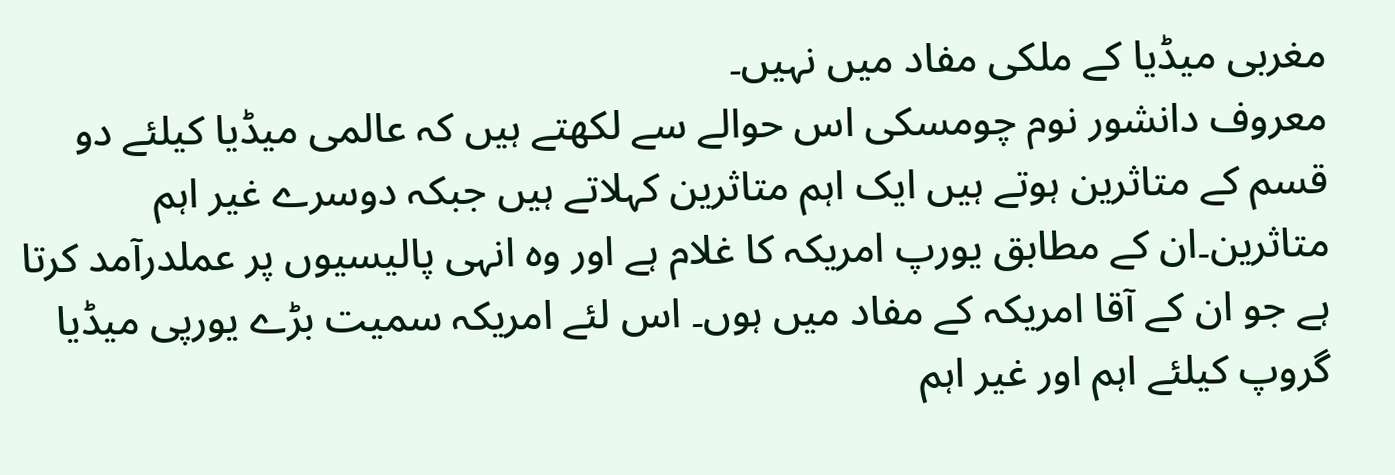مغربی میڈیا کے ملکی مفاد میں نہیں۔
معروف دانشور نوم چومسکی اس حوالے سے لکھتے ہیں کہ عالمی میڈیا کیلئے دو قسم کے متاثرین ہوتے ہیں ایک اہم متاثرین کہلاتے ہیں جبکہ دوسرے غیر اہم متاثرین۔ان کے مطابق یورپ امریکہ کا غلام ہے اور وہ انہی پالیسیوں پر عملدرآمد کرتا ہے جو ان کے آقا امریکہ کے مفاد میں ہوں۔ اس لئے امریکہ سمیت بڑے یورپی میڈیا گروپ کیلئے اہم اور غیر اہم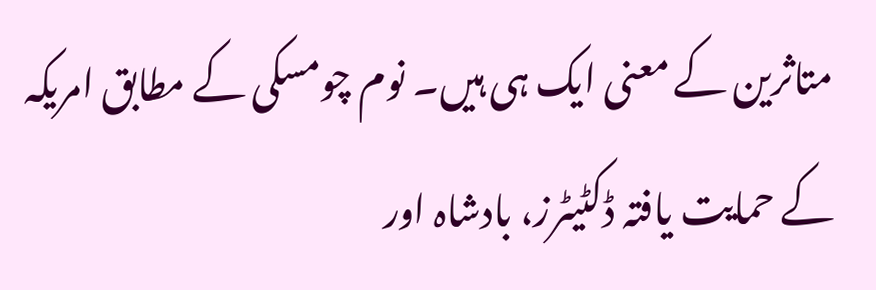متاثرین کے معنی ایک ہی ہیں۔ نوم چومسکی کے مطابق امریکہ کے حمایت یافتہ ڈکٹیٹرز، بادشاہ اور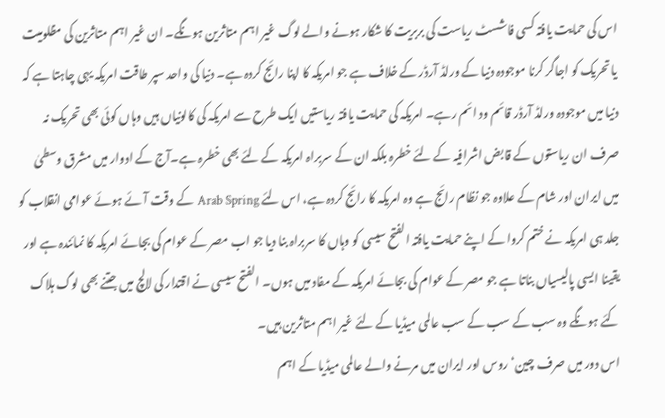اس کی حمایت یافتہ کسی فاشسٹ ریاست کی بربریت کا شکار ہونے والے لوگ غیر اہم متاثرین ہونگے۔ ان غیر اہم متاثرین کی مظلومیت یا تحریک کو اجاگر کرنا موجودہ دنیا کے ورلڈ آرڈر کے خلاف ہے جو امریکہ کا اپنا رائج کردہ ہے۔ دنیا کی واحد سپر طاقت امریکہ یہی چاہتا ہے کہ دنیا میں موجودہ ورلڈ آرڈر قائم ود ائم رہے۔ امریکہ کی حمایت یافتہ ریاستیں ایک طرح سے امریکہ کی کالونیاں ہیں وہاں کوئی بھی تحریک نہ صرف ان ریاستوں کے قابض اشرافیہ کے لئے خطرہ بلکہ ان کے سربراہ امریکہ کے لئے بھی خطرہ ہے۔آج کے ادوار میں مشرق وسطیٰ میں ایران اور شام کے علاوہ جو نظام رائج ہے وہ امریکہ کا رائج کردہ ہے، اس لئے Arab Spring کے وقت آئے ہوئے عوامی انقلاب کو جلد ہی امریکہ نے ختم کروا کے اپنے حمایت یافتہ الفتح سیسی کو وہاں کا سربراہ بنا دیا جو اب مصر کے عوام کی بجائے امریکہ کا نمائندہ ہے اور یقینا ایسی پالیسیاں بناتا ہے جو مصر کے عوام کی بجائے امریکہ کے مفاد میں ہوں۔ الفتح سیسی نے اقتدار کی لالچ میں جتنے بھی لوگ ہلاک کئے ہونگے وہ سب کے سب کے سب عالمی میڈیا کے لئے غیر اہم متاثرین ہیں۔
اس دور میں صرف چین‘ روس اور ایران میں مرنے والے عالمی میڈیا کے اہم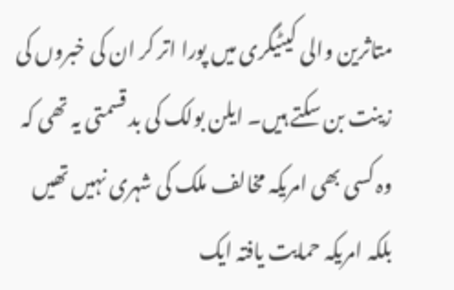متاثرین والی کیٹیگری میں پورا اتر کر ان کی خبروں کی زینت بن سکتے ہیں۔ ایلن بولک کی بد قسمتی یہ تھی کہ وہ کسی بھی امریکہ مخالف ملک کی شہری نہیں تھیں بلکہ امریکہ حمایت یافتہ ایک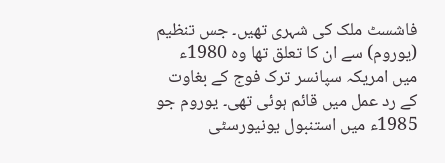فاشسٹ ملک کی شہری تھیں۔ جس تنظیم (یوروم) سے ان کا تعلق تھا وہ 1980ء میں امریکہ سپانسر ترک فوج کے بغاوت کے رد عمل میں قائم ہوئی تھی۔ یوروم جو 1985ء میں استنبول یونیورسٹی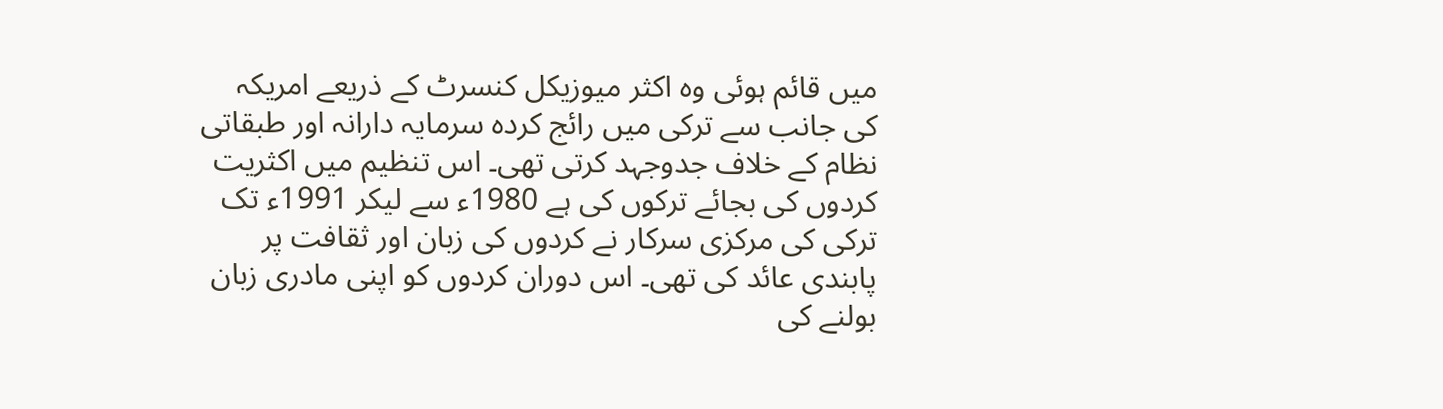میں قائم ہوئی وہ اکثر میوزیکل کنسرٹ کے ذریعے امریکہ کی جانب سے ترکی میں رائج کردہ سرمایہ دارانہ اور طبقاتی نظام کے خلاف جدوجہد کرتی تھی۔ اس تنظیم میں اکثریت کردوں کی بجائے ترکوں کی ہے 1980ء سے لیکر 1991ء تک ترکی کی مرکزی سرکار نے کردوں کی زبان اور ثقافت پر پابندی عائد کی تھی۔ اس دوران کردوں کو اپنی مادری زبان بولنے کی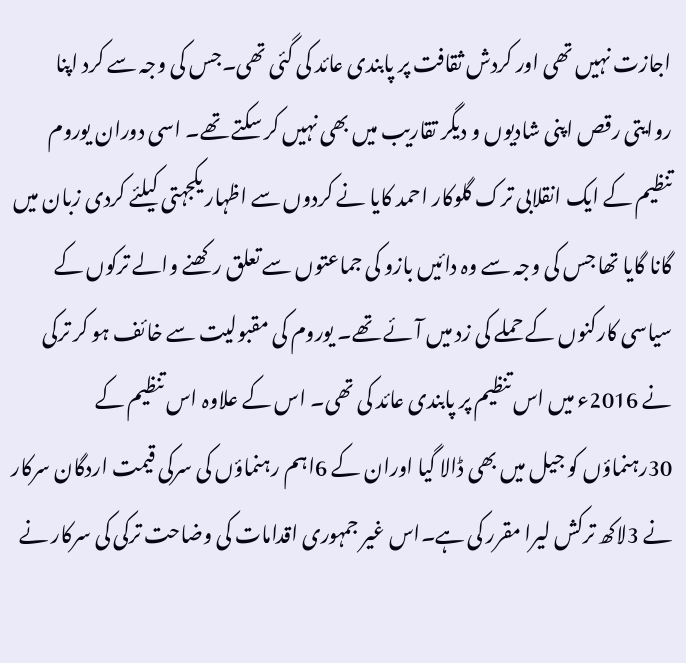اجازت نہیں تھی اور کردش ثقافت پر پابندی عائد کی گئی تھی۔جس کی وجہ سے کرد اپنا روایتی رقص اپنی شادیوں و دیگر تقاریب میں بھی نہیں کر سکتے تھے۔ اسی دوران یوروم تنظیم کے ایک انقلابی ترک گلوکار احمد کایا نے کردوں سے اظہار یکجہتی کیلئے کردی زبان میں گانا گایا تھا جس کی وجہ سے وہ دائیں بازو کی جماعتوں سے تعلق رکھنے والے ترکوں کے سیاسی کارکنوں کے حملے کی زد میں آئے تھے۔ یوروم کی مقبولیت سے خائف ہو کر ترکی نے 2016ء میں اس تنظیم پر پابندی عائد کی تھی۔ اس کے علاوہ اس تنظیم کے 30رہنماؤں کو جیل میں بھی ڈالا گیا اوران کے 6اہم رہنماؤں کی سرکی قیمت اردگان سرکار نے 3لاکھ ترکش لیرا مقرر کی ہے۔اس غیر جمہوری اقدامات کی وضاحت ترکی کی سرکار نے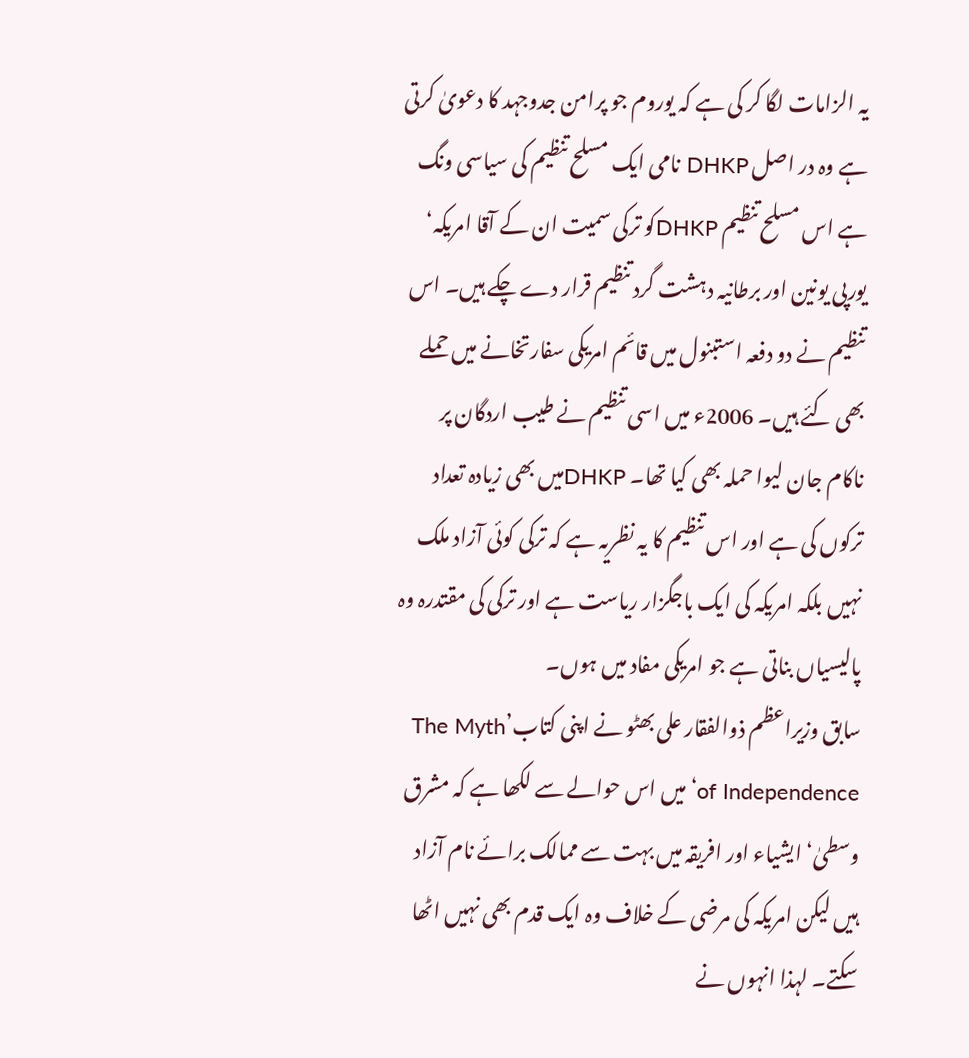یہ الزامات لگا کر کی ہے کہ یوروم جو پرامن جدوجہد کا دعویٰ کرتی ہے وہ در اصل DHKP نامی ایک مسلح تنظیم کی سیاسی ونگ ہے اس مسلح تنظیم DHKPکو ترکی سمیت ان کے آقا امریکہ‘ یورپی یونین اور برطانیہ دہشت گرد تنظیم قرار دے چکے ہیں۔ اس تنظیم نے دو دفعہ استبنول میں قائم امریکی سفارتخانے میں حملے بھی کئے ہیں۔ 2006ء میں اسی تنظیم نے طیب اردگان پر ناکام جان لیوا حملہ بھی کیا تھا۔ DHKPمیں بھی زیادہ تعداد ترکوں کی ہے اور اس تنظیم کا یہ نظریہ ہے کہ ترکی کوئی آزاد ملک نہیں بلکہ امریکہ کی ایک باجگزار ریاست ہے اور ترکی کی مقتدرہ وہ پالیسیاں بناتی ہے جو امریکی مفاد میں ہوں۔
سابق وزیراعظم ذوالفقار علی بھٹو نے اپنی کتاب’The Myth of Independence‘میں اس حوالے سے لکھا ہے کہ مشرق وسطیٰ‘ ایشیاء اور افریقہ میں بہت سے ممالک برائے نام آزاد ہیں لیکن امریکہ کی مرضی کے خلاف وہ ایک قدم بھی نہیں اٹھا سکتے۔ لہذا انہوں نے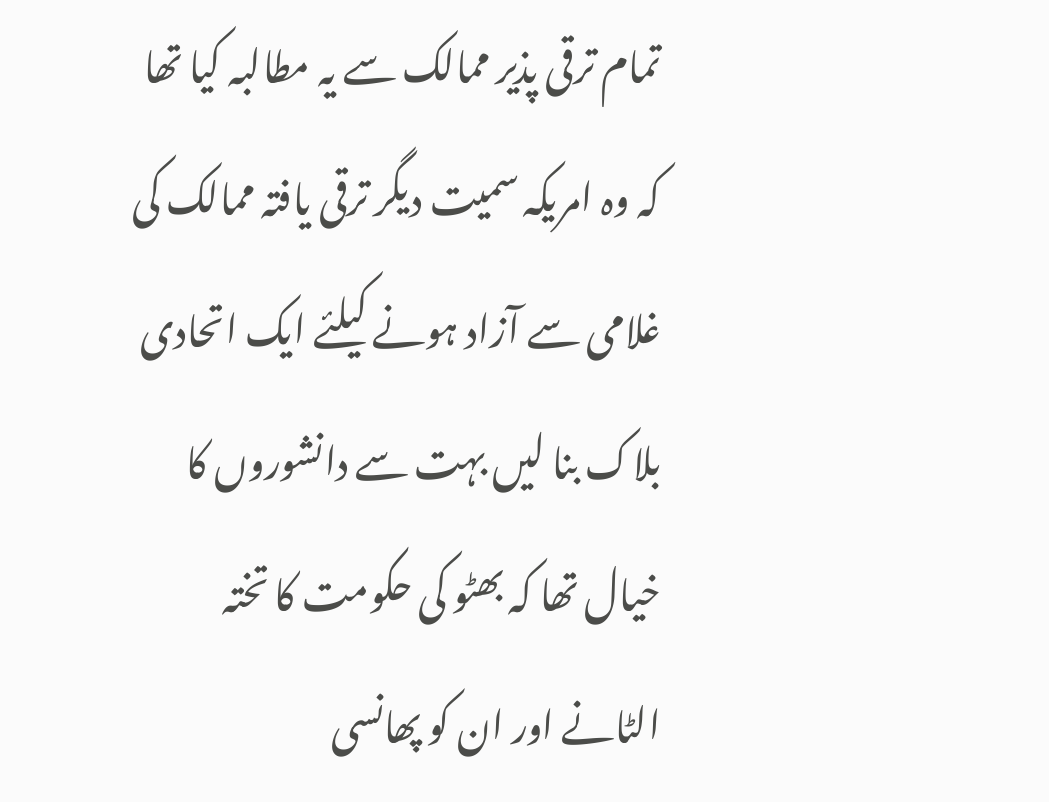تمام ترقی پذیر ممالک سے یہ مطالبہ کیا تھا کہ وہ امریکہ سمیت دیگر ترقی یافتہ ممالک کی غلامی سے آزاد ہونے کیلئے ایک اتحادی بلاک بنا لیں بہت سے دانشوروں کا خیال تھا کہ بھٹو کی حکومت کا تختہ الٹانے اور ان کو پھانسی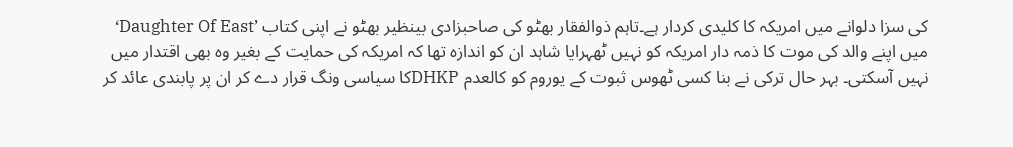کی سزا دلوانے میں امریکہ کا کلیدی کردار ہے۔تاہم ذوالفقار بھٹو کی صاحبزادی بینظیر بھٹو نے اپنی کتاب ’Daughter Of East‘ میں اپنے والد کی موت کا ذمہ دار امریکہ کو نہیں ٹھہرایا شاہد ان کو اندازہ تھا کہ امریکہ کی حمایت کے بغیر وہ بھی اقتدار میں نہیں آسکتی۔ بہر حال ترکی نے بنا کسی ٹھوس ثبوت کے یوروم کو کالعدم DHKPکا سیاسی ونگ قرار دے کر ان پر پابندی عائد کر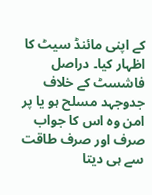کے اپنی مائنڈ سیٹ کا اظہار کیا۔ دراصل فاشسٹ کے خلاف جدوجہد مسلح ہو یا پر امن وہ اس کا جواب صرف اور صرف طاقت سے ہی دیتا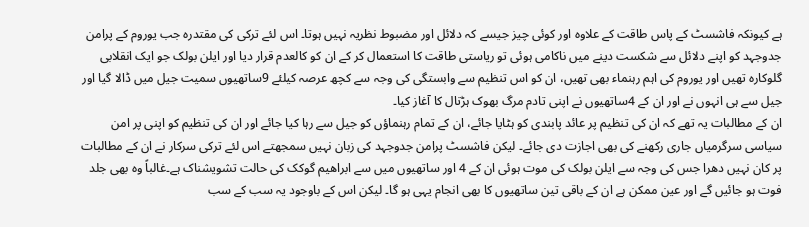ہے کیونکہ فاشسٹ کے پاس طاقت کے علاوہ اور کوئی چیز جیسے کہ دلائل اور مضبوط نظریہ نہیں ہوتا۔ اس لئے ترکی کی مقتدرہ جب یوروم کے پرامن جدوجہد کو اپنے دلائل سے شکست دینے میں ناکامی ہوئی تو ریاستی طاقت کا استعمال کر کے ان کو کالعدم قرار دیا اور ایلن بولک جو ایک انقلابی گلوکارہ تھیں اور یوروم کی اہم رہنماء بھی تھیں، ان کو اس تنظیم سے وابستگی کی وجہ سے کچھ عرصہ کیلئے 9ساتھیوں سمیت جیل میں ڈالا گیا اور جیل سے ہی انہوں نے اور ان کے 4ساتھیوں نے اپنی تادم مرگ بھوک ہڑتال کا آغاز کیا۔
ان کے مطالبات یہ تھے کہ ان کی تنظیم پر عائد پابندی کو ہٹایا جائے، ان کے تمام رہنماؤں کو جیل سے رہا کیا جائے اور ان کی تنظیم کو اپنی پر امن سیاسی سرگرمیاں جاری رکھنے کی بھی اجازت دی جائے۔ لیکن فاشسٹ پرامن جدوجہد کی زبان نہیں سمجھتے اس لئے ترکی سرکار نے ان کے مطالبات پر کان نہیں دھرا جس کی وجہ سے ایلن بولک کی موت ہوئی ان کے 4 اور ساتھیوں میں سے ابراھیم گوکک کی حالت تشویشناک ہے۔غالباً وہ بھی جلد فوت ہو جائیں گے اور عین ممکن ہے ان کے باقی تین ساتھیوں کا بھی انجام یہی ہو گا۔ لیکن اس کے باوجود یہ سب کے سب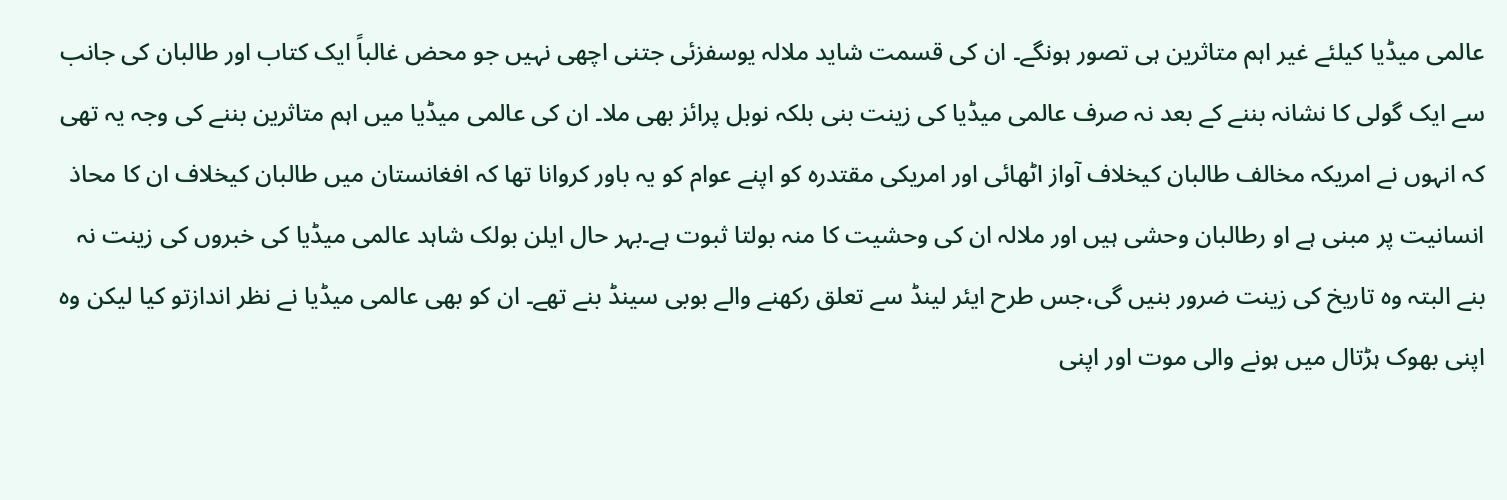عالمی میڈیا کیلئے غیر اہم متاثرین ہی تصور ہونگے۔ ان کی قسمت شاید ملالہ یوسفزئی جتنی اچھی نہیں جو محض غالباً ایک کتاب اور طالبان کی جانب سے ایک گولی کا نشانہ بننے کے بعد نہ صرف عالمی میڈیا کی زینت بنی بلکہ نوبل پرائز بھی ملا۔ ان کی عالمی میڈیا میں اہم متاثرین بننے کی وجہ یہ تھی کہ انہوں نے امریکہ مخالف طالبان کیخلاف آواز اٹھائی اور امریکی مقتدرہ کو اپنے عوام کو یہ باور کروانا تھا کہ افغانستان میں طالبان کیخلاف ان کا محاذ انسانیت پر مبنی ہے او رطالبان وحشی ہیں اور ملالہ ان کی وحشیت کا منہ بولتا ثبوت ہے۔بہر حال ایلن بولک شاہد عالمی میڈیا کی خبروں کی زینت نہ بنے البتہ وہ تاریخ کی زینت ضرور بنیں گی،جس طرح ایئر لینڈ سے تعلق رکھنے والے بوبی سینڈ بنے تھے۔ ان کو بھی عالمی میڈیا نے نظر اندازتو کیا لیکن وہ اپنی بھوک ہڑتال میں ہونے والی موت اور اپنی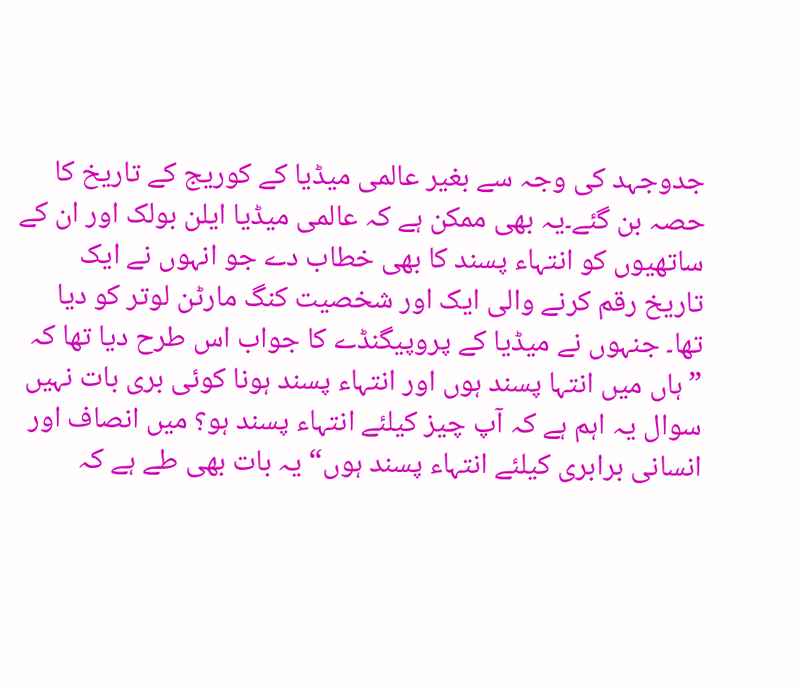جدوجہد کی وجہ سے بغیر عالمی میڈیا کے کوریج کے تاریخ کا حصہ بن گئے۔یہ بھی ممکن ہے کہ عالمی میڈیا ایلن بولک اور ان کے ساتھیوں کو انتہاء پسند کا بھی خطاب دے جو انہوں نے ایک تاریخ رقم کرنے والی ایک اور شخصیت کنگ مارٹن لوتر کو دیا تھا۔ جنہوں نے میڈیا کے پروپیگنڈے کا جواب اس طرح دیا تھا کہ ”ہاں میں انتہا پسند ہوں اور انتہاء پسند ہونا کوئی بری بات نہیں سوال یہ اہم ہے کہ آپ چیز کیلئے انتہاء پسند ہو؟ میں انصاف اور انسانی برابری کیلئے انتہاء پسند ہوں“ یہ بات بھی طے ہے کہ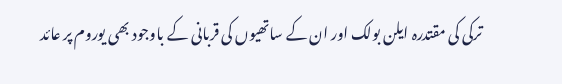ترکی کی مقتدرہ ایلن بولک اور ان کے ساتھیوں کی قربانی کے باوجود بھی یوروم پر عائد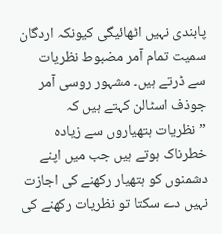پابندی نہیں اٹھائیگی کیونکہ اردگان سمیت تمام آمر مضبوط نظریات سے ڈرتے ہیں۔ مشہور روسی آمر جوذف اسٹالن کہتے ہیں کہ ”نظریات ہتھیاروں سے زیادہ خطرناک ہوتے ہیں جب میں اپنے دشمنوں کو ہتھیار رکھنے کی اجازت نہیں دے سکتا تو نظریات رکھنے کی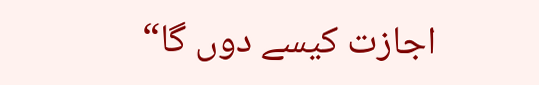اجازت کیسے دوں گا“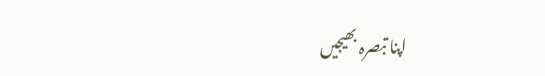اپنا تبصرہ بھیجیں